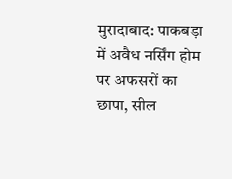मुरादाबाद: पाकबड़ा में अवैध नर्सिंग होम पर अफसरों का छापा, सील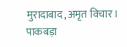मुरादाबाद, अमृत विचार। पाकबड़ा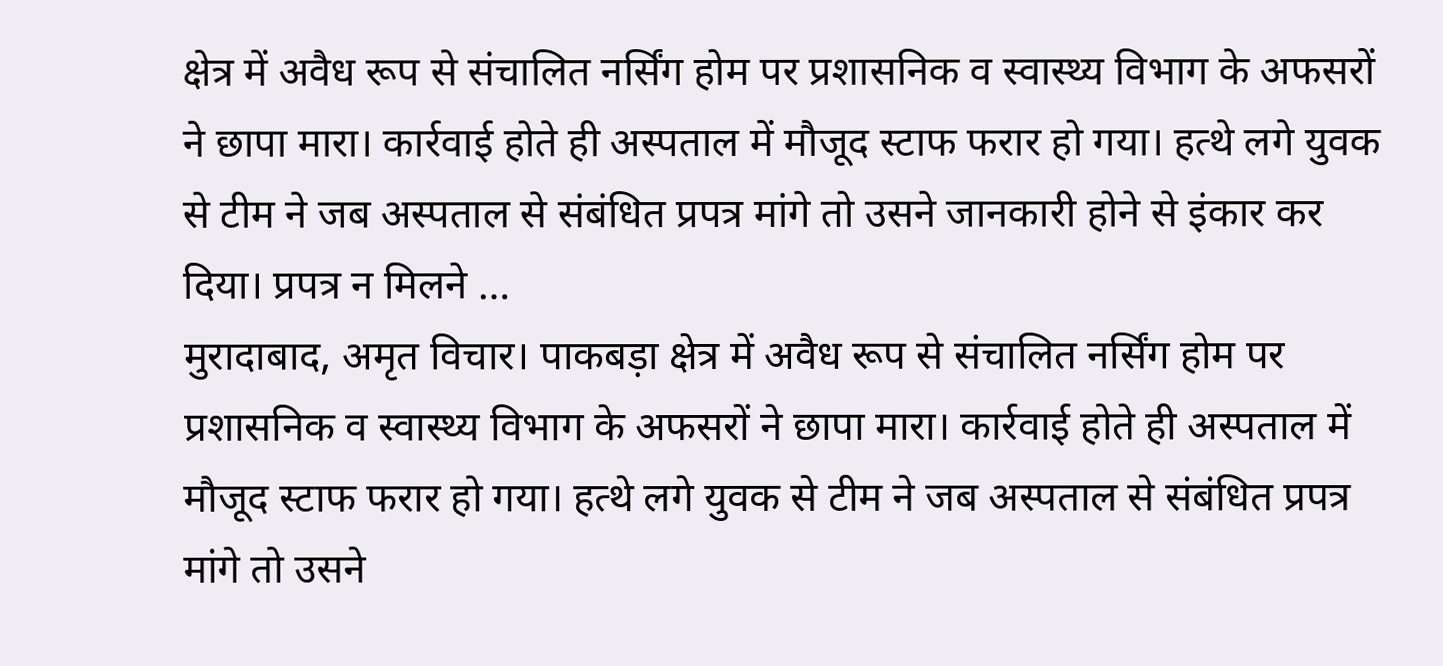क्षेत्र में अवैध रूप से संचालित नर्सिंग होम पर प्रशासनिक व स्वास्थ्य विभाग के अफसरों ने छापा मारा। कार्रवाई होते ही अस्पताल में मौजूद स्टाफ फरार हो गया। हत्थे लगे युवक से टीम ने जब अस्पताल से संबंधित प्रपत्र मांगे तो उसने जानकारी होने से इंकार कर दिया। प्रपत्र न मिलने …
मुरादाबाद, अमृत विचार। पाकबड़ा क्षेत्र में अवैध रूप से संचालित नर्सिंग होम पर प्रशासनिक व स्वास्थ्य विभाग के अफसरों ने छापा मारा। कार्रवाई होते ही अस्पताल में मौजूद स्टाफ फरार हो गया। हत्थे लगे युवक से टीम ने जब अस्पताल से संबंधित प्रपत्र मांगे तो उसने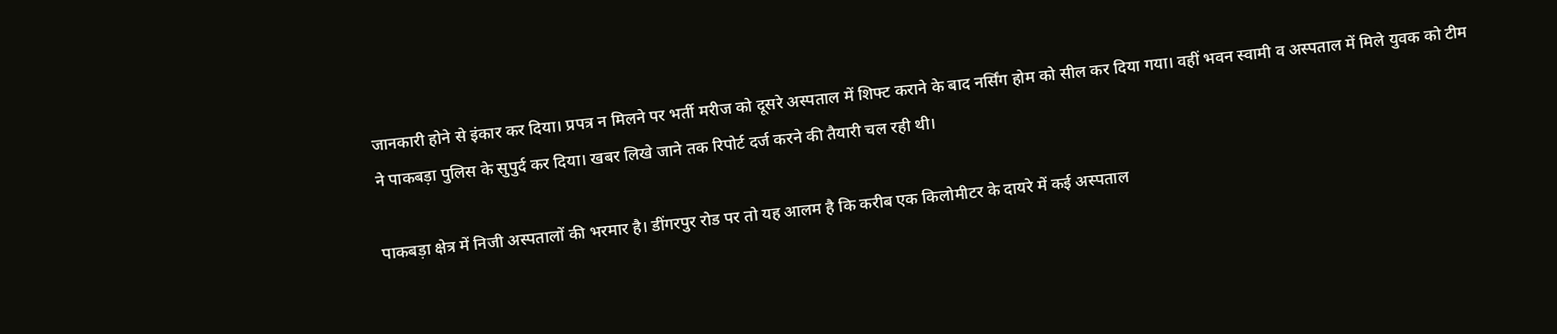जानकारी होने से इंकार कर दिया। प्रपत्र न मिलने पर भर्ती मरीज को दूसरे अस्पताल में शिफ्ट कराने के बाद नर्सिंग होम को सील कर दिया गया। वहीं भवन स्वामी व अस्पताल में मिले युवक को टीम ने पाकबड़ा पुलिस के सुपुर्द कर दिया। खबर लिखे जाने तक रिपोर्ट दर्ज करने की तैयारी चल रही थी।

पाकबड़ा क्षेत्र में निजी अस्पतालों की भरमार है। डींगरपुर रोड पर तो यह आलम है कि करीब एक किलोमीटर के दायरे में कई अस्पताल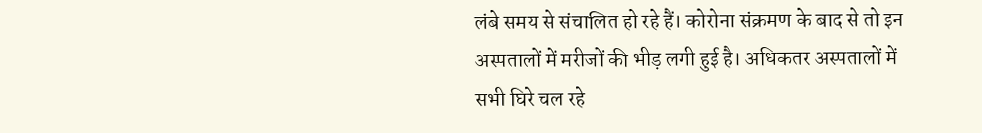लंबे समय से संचालित हो रहे हैं। कोरोना संक्रमण के बाद से तो इन अस्पतालों में मरीजों की भीड़ लगी हुई है। अधिकतर अस्पतालों में सभी घिरे चल रहे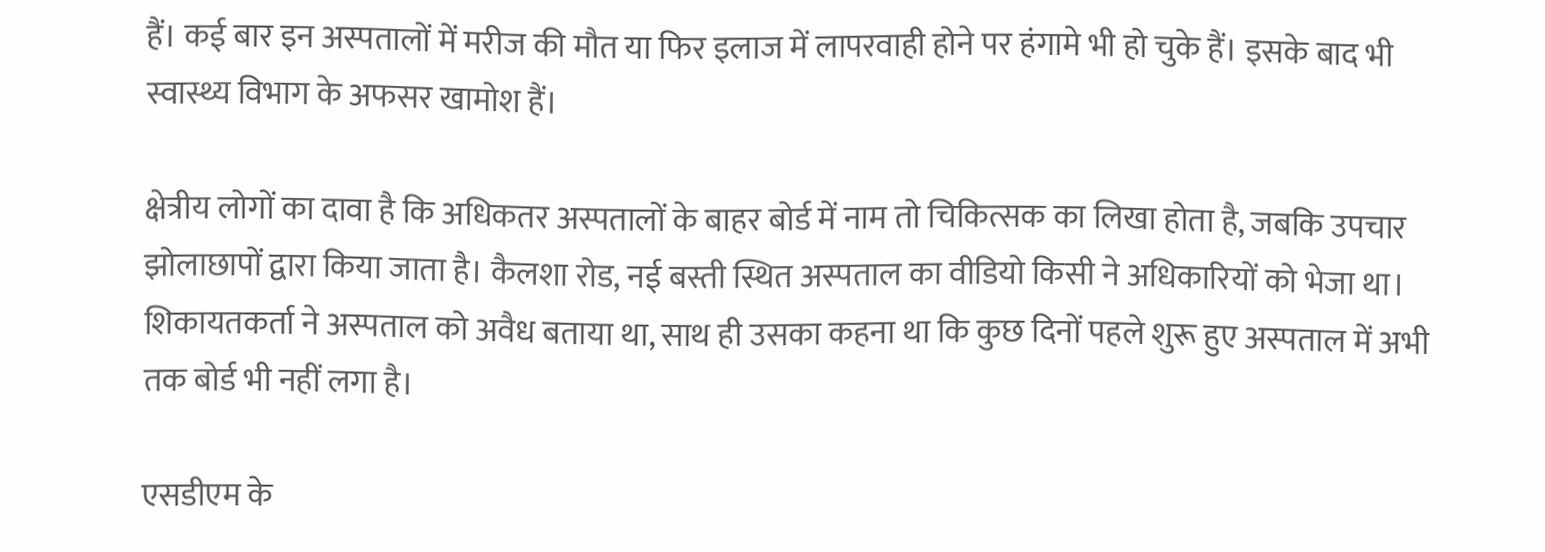हैं। कई बार इन अस्पतालों में मरीज की मौत या फिर इलाज में लापरवाही होने पर हंगामे भी हो चुके हैं। इसके बाद भी स्वास्थ्य विभाग के अफसर खामोश हैं।

क्षेत्रीय लोगों का दावा है कि अधिकतर अस्पतालों के बाहर बोर्ड में नाम तो चिकित्सक का लिखा होता है, जबकि उपचार झोलाछापों द्वारा किया जाता है। कैलशा रोड, नई बस्ती स्थित अस्पताल का वीडियो किसी ने अधिकारियों को भेजा था। शिकायतकर्ता ने अस्पताल को अवैध बताया था, साथ ही उसका कहना था कि कुछ दिनों पहले शुरू हुए अस्पताल में अभी तक बोर्ड भी नहीं लगा है।

एसडीएम के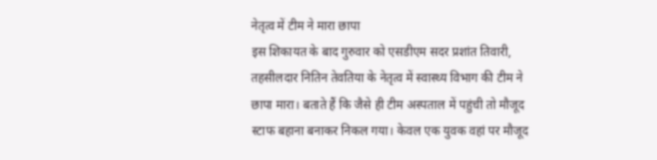नेतृत्व में टीम ने मारा छापा
इस शिकायत के बाद गुरुवार को एसडीएम सदर प्रशांत तिवारी, तहसीलदार नितिन तेवतिया के नेतृत्व में स्वास्थ्य विभाग की टीम ने छापा मारा। बताते हैं कि जैसे ही टीम अस्पताल में पहुंची तो मौजूद स्टाफ बहाना बनाकर निकल गया। केवल एक युवक वहां पर मौजूद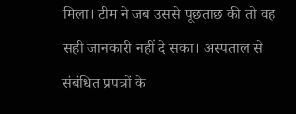मिला। टीम ने जब उससे पूछताछ की तो वह सही जानकारी नहीं दे सका। अस्पताल से संबंधित प्रपत्रों के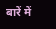बारें में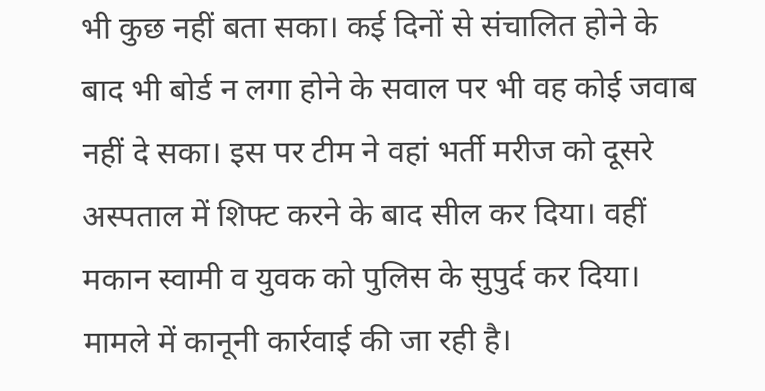भी कुछ नहीं बता सका। कई दिनों से संचालित होने के बाद भी बोर्ड न लगा होने के सवाल पर भी वह कोई जवाब नहीं दे सका। इस पर टीम ने वहां भर्ती मरीज को दूसरे अस्पताल में शिफ्ट करने के बाद सील कर दिया। वहीं मकान स्वामी व युवक को पुलिस के सुपुर्द कर दिया। मामले में कानूनी कार्रवाई की जा रही है।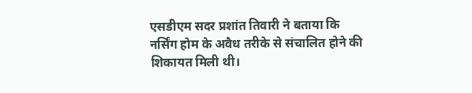एसडीएम सदर प्रशांत तिवारी ने बताया कि नर्सिंग होम के अवैध तरीके से संचालित होने की शिकायत मिली थी।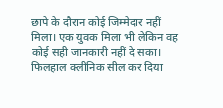छापे के दौरान कोई जिम्मेदार नहीं मिला। एक युवक मिला भी लेकिन वह कोई सही जानकारी नहीं दे सका। फिलहाल क्लीनिक सील कर दिया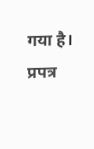गया है। प्रपत्र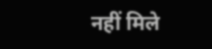नहीं मिले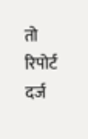तो रिपोर्ट दर्ज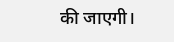की जाएगी।